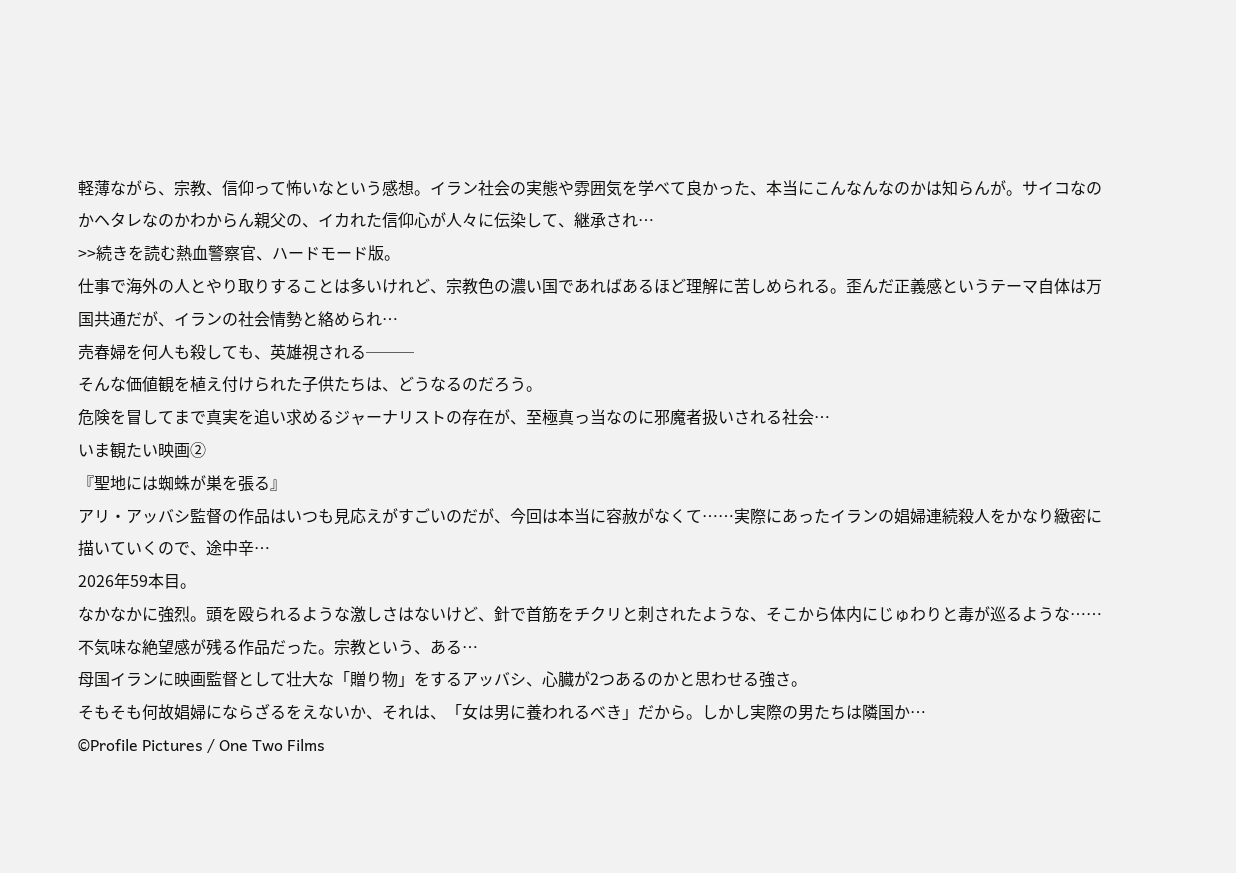軽薄ながら、宗教、信仰って怖いなという感想。イラン社会の実態や雰囲気を学べて良かった、本当にこんなんなのかは知らんが。サイコなのかヘタレなのかわからん親父の、イカれた信仰心が人々に伝染して、継承され…
>>続きを読む熱血警察官、ハードモード版。
仕事で海外の人とやり取りすることは多いけれど、宗教色の濃い国であればあるほど理解に苦しめられる。歪んだ正義感というテーマ自体は万国共通だが、イランの社会情勢と絡められ…
売春婦を何人も殺しても、英雄視される───
そんな価値観を植え付けられた子供たちは、どうなるのだろう。
危険を冒してまで真実を追い求めるジャーナリストの存在が、至極真っ当なのに邪魔者扱いされる社会…
いま観たい映画②
『聖地には蜘蛛が巣を張る』
アリ・アッバシ監督の作品はいつも見応えがすごいのだが、今回は本当に容赦がなくて……実際にあったイランの娼婦連続殺人をかなり緻密に描いていくので、途中辛…
2026年59本目。
なかなかに強烈。頭を殴られるような激しさはないけど、針で首筋をチクリと刺されたような、そこから体内にじゅわりと毒が巡るような……不気味な絶望感が残る作品だった。宗教という、ある…
母国イランに映画監督として壮大な「贈り物」をするアッバシ、心臓が2つあるのかと思わせる強さ。
そもそも何故娼婦にならざるをえないか、それは、「女は男に養われるべき」だから。しかし実際の男たちは隣国か…
©Profile Pictures / One Two Films